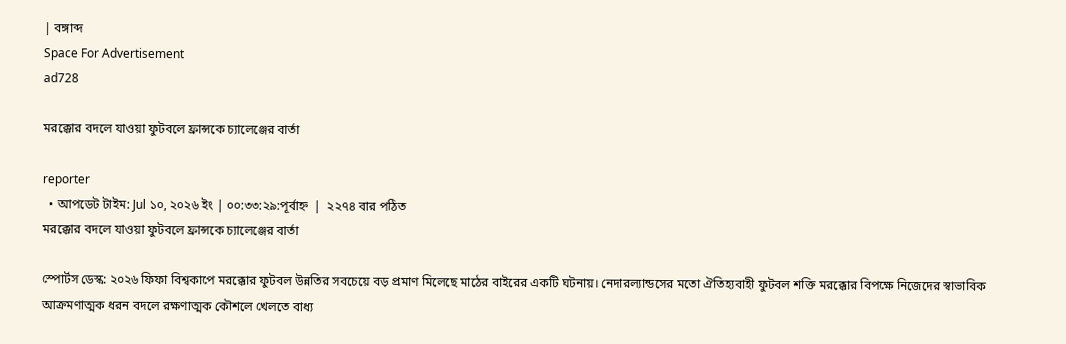| বঙ্গাব্দ
Space For Advertisement
ad728

মরক্কোর বদলে যাওয়া ফুটবলে ফ্রান্সকে চ্যালেঞ্জের বার্তা

reporter
  • আপডেট টাইম: Jul ১০, ২০২৬ ইং | ০০:৩৩:২৯:পূর্বাহ্ন  |  ২২৭৪ বার পঠিত
মরক্কোর বদলে যাওয়া ফুটবলে ফ্রান্সকে চ্যালেঞ্জের বার্তা

স্পোর্টস ডেস্ক: ২০২৬ ফিফা বিশ্বকাপে মরক্কোর ফুটবল উন্নতির সবচেয়ে বড় প্রমাণ মিলেছে মাঠের বাইরের একটি ঘটনায়। নেদারল্যান্ডসের মতো ঐতিহ্যবাহী ফুটবল শক্তি মরক্কোর বিপক্ষে নিজেদের স্বাভাবিক আক্রমণাত্মক ধরন বদলে রক্ষণাত্মক কৌশলে খেলতে বাধ্য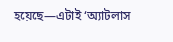হয়েছে—এটাই ‘অ্যাটলাস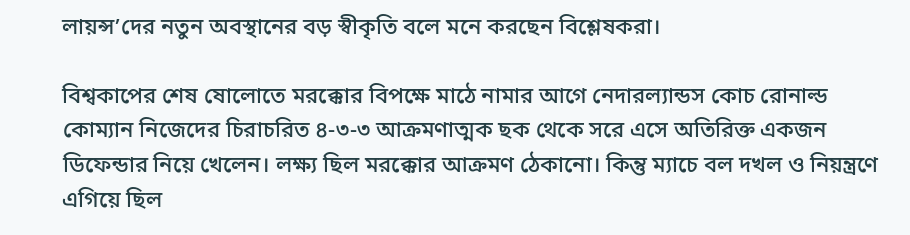লায়ন্স’দের নতুন অবস্থানের বড় স্বীকৃতি বলে মনে করছেন বিশ্লেষকরা।

বিশ্বকাপের শেষ ষোলোতে মরক্কোর বিপক্ষে মাঠে নামার আগে নেদারল্যান্ডস কোচ রোনাল্ড কোম্যান নিজেদের চিরাচরিত ৪-৩-৩ আক্রমণাত্মক ছক থেকে সরে এসে অতিরিক্ত একজন ডিফেন্ডার নিয়ে খেলেন। লক্ষ্য ছিল মরক্কোর আক্রমণ ঠেকানো। কিন্তু ম্যাচে বল দখল ও নিয়ন্ত্রণে এগিয়ে ছিল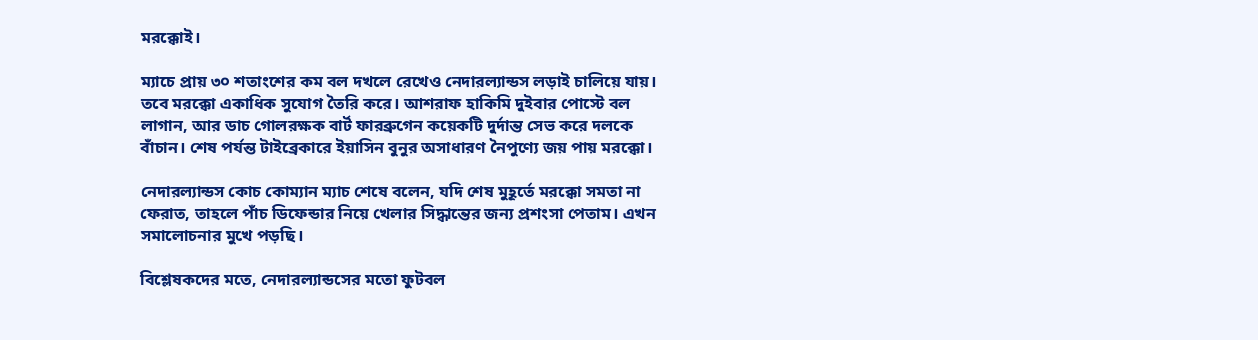মরক্কোই।

ম্যাচে প্রায় ৩০ শতাংশের কম বল দখলে রেখেও নেদারল্যান্ডস লড়াই চালিয়ে যায়। তবে মরক্কো একাধিক সুযোগ তৈরি করে। আশরাফ হাকিমি দুইবার পোস্টে বল লাগান, আর ডাচ গোলরক্ষক বার্ট ফারব্রুগেন কয়েকটি দুর্দান্ত সেভ করে দলকে বাঁচান। শেষ পর্যন্ত টাইব্রেকারে ইয়াসিন বুনুর অসাধারণ নৈপুণ্যে জয় পায় মরক্কো।

নেদারল্যান্ডস কোচ কোম্যান ম্যাচ শেষে বলেন, যদি শেষ মুহূর্তে মরক্কো সমতা না ফেরাত, তাহলে পাঁচ ডিফেন্ডার নিয়ে খেলার সিদ্ধান্তের জন্য প্রশংসা পেতাম। এখন সমালোচনার মুখে পড়ছি।

বিশ্লেষকদের মতে, নেদারল্যান্ডসের মতো ফুটবল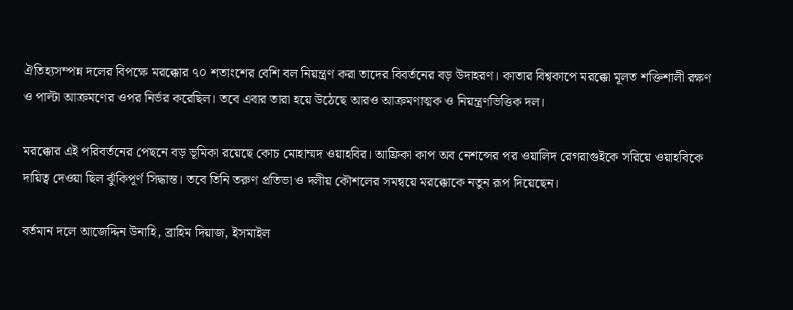ঐতিহ্যসম্পন্ন দলের বিপক্ষে মরক্কোর ৭০ শতাংশের বেশি বল নিয়ন্ত্রণ করা তাদের বিবর্তনের বড় উদাহরণ। কাতার বিশ্বকাপে মরক্কো মূলত শক্তিশালী রক্ষণ ও পাল্টা আক্রমণের ওপর নির্ভর করেছিল। তবে এবার তারা হয়ে উঠেছে আরও আক্রমণাত্মক ও নিয়ন্ত্রণভিত্তিক দল।

মরক্কোর এই পরিবর্তনের পেছনে বড় ভূমিকা রয়েছে কোচ মোহাম্মদ ওয়াহবির। আফ্রিকা কাপ অব নেশন্সের পর ওয়ালিদ রেগরাগুইকে সরিয়ে ওয়াহবিকে দায়িত্ব দেওয়া ছিল ঝুঁকিপূর্ণ সিদ্ধান্ত। তবে তিনি তরুণ প্রতিভা ও দলীয় কৌশলের সমন্বয়ে মরক্কোকে নতুন রূপ দিয়েছেন।

বর্তমান দলে আজেদ্দিন উনাহি, ব্রাহিম দিয়াজ, ইসমাইল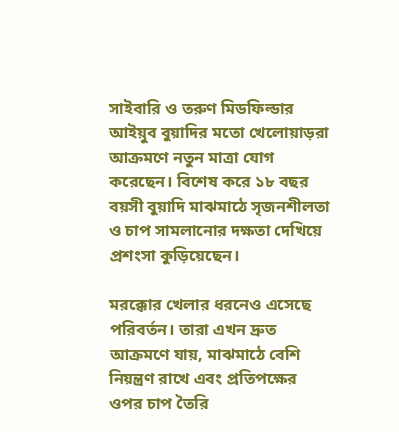সাইবারি ও তরুণ মিডফিল্ডার আইয়ুব বুয়াদির মতো খেলোয়াড়রা আক্রমণে নতুন মাত্রা যোগ করেছেন। বিশেষ করে ১৮ বছর বয়সী বুয়াদি মাঝমাঠে সৃজনশীলতা ও চাপ সামলানোর দক্ষতা দেখিয়ে প্রশংসা কুড়িয়েছেন।

মরক্কোর খেলার ধরনেও এসেছে পরিবর্তন। তারা এখন দ্রুত আক্রমণে যায়, মাঝমাঠে বেশি নিয়ন্ত্রণ রাখে এবং প্রতিপক্ষের ওপর চাপ তৈরি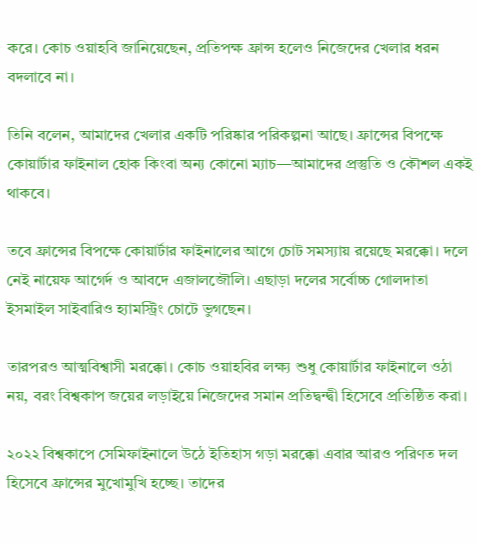করে। কোচ ওয়াহবি জানিয়েছেন, প্রতিপক্ষ ফ্রান্স হলেও নিজেদের খেলার ধরন বদলাবে না।

তিনি বলেন, আমাদের খেলার একটি পরিষ্কার পরিকল্পনা আছে। ফ্রান্সের বিপক্ষে কোয়ার্টার ফাইনাল হোক কিংবা অন্য কোনো ম্যাচ—আমাদের প্রস্তুতি ও কৌশল একই থাকবে।

তবে ফ্রান্সের বিপক্ষে কোয়ার্টার ফাইনালের আগে চোট সমস্যায় রয়েছে মরক্কো। দলে নেই নায়েফ আগের্দ ও আবদে এজালজৌলি। এছাড়া দলের সর্বোচ্চ গোলদাতা ইসমাইল সাইবারিও হ্যামস্ট্রিং চোটে ভুগছেন।

তারপরও আত্মবিশ্বাসী মরক্কো। কোচ ওয়াহবির লক্ষ্য শুধু কোয়ার্টার ফাইনালে ওঠা নয়, বরং বিশ্বকাপ জয়ের লড়াইয়ে নিজেদের সমান প্রতিদ্বন্দ্বী হিসেবে প্রতিষ্ঠিত করা।

২০২২ বিশ্বকাপে সেমিফাইনালে উঠে ইতিহাস গড়া মরক্কো এবার আরও পরিণত দল হিসেবে ফ্রান্সের মুখোমুখি হচ্ছে। তাদের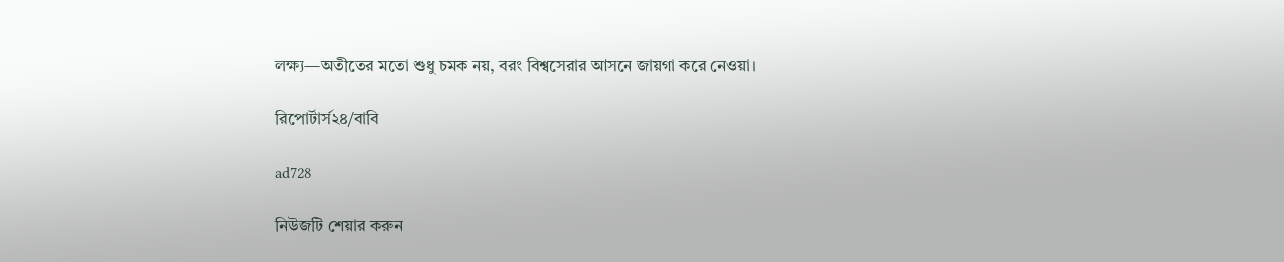লক্ষ্য—অতীতের মতো শুধু চমক নয়, বরং বিশ্বসেরার আসনে জায়গা করে নেওয়া।

রিপোর্টার্স২৪/বাবি

ad728

নিউজটি শেয়ার করুন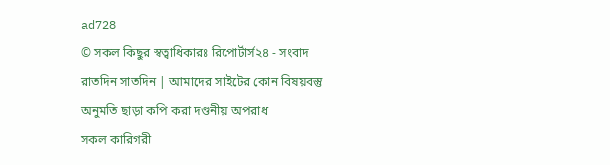ad728
© সকল কিছুর স্বত্বাধিকারঃ রিপোর্টার্স২৪ - সংবাদ রাতদিন সাতদিন | আমাদের সাইটের কোন বিষয়বস্তু অনুমতি ছাড়া কপি করা দণ্ডনীয় অপরাধ
সকল কারিগরী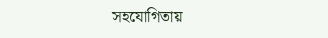সহযোগিতায়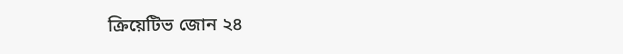ক্রিয়েটিভ জোন ২৪